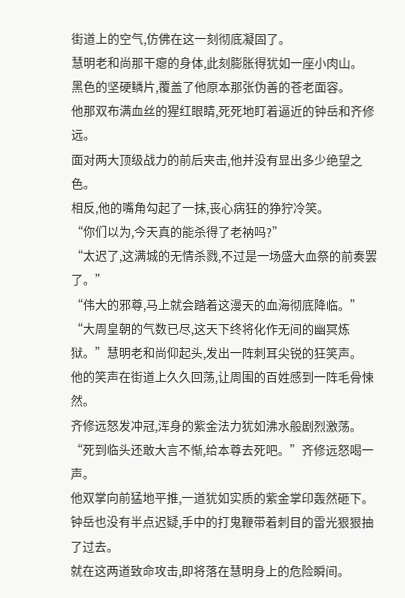街道上的空气,仿佛在这一刻彻底凝固了。
慧明老和尚那干瘪的身体,此刻膨胀得犹如一座小肉山。
黑色的坚硬鳞片,覆盖了他原本那张伪善的苍老面容。
他那双布满血丝的猩红眼睛,死死地盯着逼近的钟岳和齐修远。
面对两大顶级战力的前后夹击,他并没有显出多少绝望之色。
相反,他的嘴角勾起了一抹,丧心病狂的狰狞冷笑。
“你们以为,今天真的能杀得了老衲吗?”
“太迟了,这满城的无情杀戮,不过是一场盛大血祭的前奏罢了。”
“伟大的邪尊,马上就会踏着这漫天的血海彻底降临。”
“大周皇朝的气数已尽,这天下终将化作无间的幽冥炼狱。”慧明老和尚仰起头,发出一阵刺耳尖锐的狂笑声。
他的笑声在街道上久久回荡,让周围的百姓感到一阵毛骨悚然。
齐修远怒发冲冠,浑身的紫金法力犹如沸水般剧烈激荡。
“死到临头还敢大言不惭,给本尊去死吧。”齐修远怒喝一声。
他双掌向前猛地平推,一道犹如实质的紫金掌印轰然砸下。
钟岳也没有半点迟疑,手中的打鬼鞭带着刺目的雷光狠狠抽了过去。
就在这两道致命攻击,即将落在慧明身上的危险瞬间。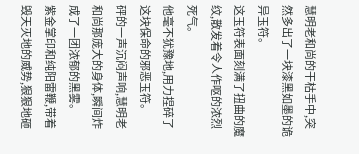慧明老和尚的干枯手中,突然多出了一块漆黑如墨的诡异玉符。
这玉符表面刻满了扭曲的魔纹,散发着令人作呕的浓烈死气。
他毫不犹豫地,用力捏碎了这块保命的邪恶玉符。
砰的一声沉闷声响,慧明老和尚那庞大的身体,瞬间炸成了一团浓郁的黑雾。
紫金掌印和纯阳雷鞭,带着毁天灭地的威势,狠狠地砸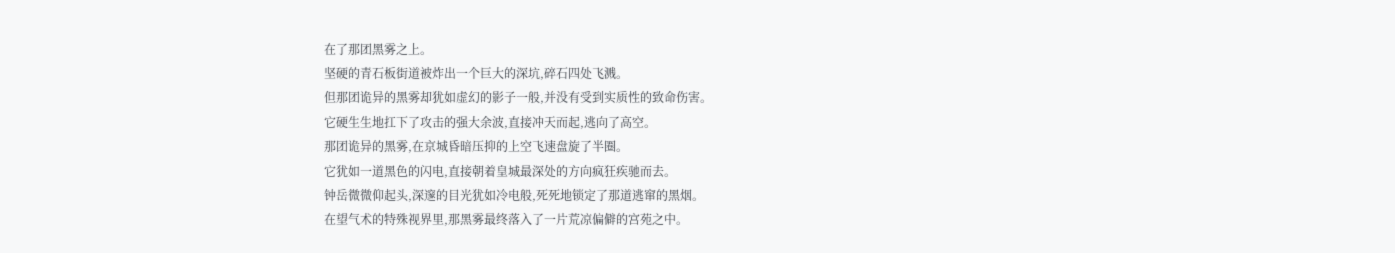在了那团黑雾之上。
坚硬的青石板街道被炸出一个巨大的深坑,碎石四处飞溅。
但那团诡异的黑雾却犹如虚幻的影子一般,并没有受到实质性的致命伤害。
它硬生生地扛下了攻击的强大余波,直接冲天而起,逃向了高空。
那团诡异的黑雾,在京城昏暗压抑的上空飞速盘旋了半圈。
它犹如一道黑色的闪电,直接朝着皇城最深处的方向疯狂疾驰而去。
钟岳微微仰起头,深邃的目光犹如冷电般,死死地锁定了那道逃窜的黑烟。
在望气术的特殊视界里,那黑雾最终落入了一片荒凉偏僻的宫苑之中。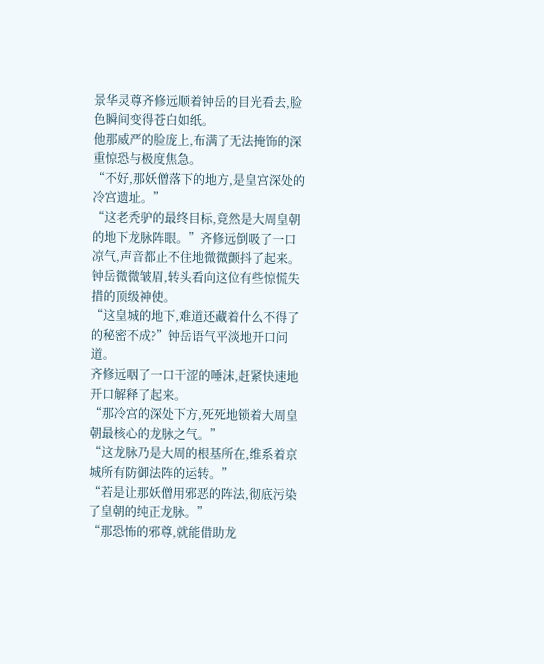景华灵尊齐修远顺着钟岳的目光看去,脸色瞬间变得苍白如纸。
他那威严的脸庞上,布满了无法掩饰的深重惊恐与极度焦急。
“不好,那妖僧落下的地方,是皇宫深处的冷宫遗址。”
“这老秃驴的最终目标,竟然是大周皇朝的地下龙脉阵眼。”齐修远倒吸了一口凉气,声音都止不住地微微颤抖了起来。
钟岳微微皱眉,转头看向这位有些惊慌失措的顶级神使。
“这皇城的地下,难道还藏着什么不得了的秘密不成?”钟岳语气平淡地开口问道。
齐修远咽了一口干涩的唾沫,赶紧快速地开口解释了起来。
“那冷宫的深处下方,死死地锁着大周皇朝最核心的龙脉之气。”
“这龙脉乃是大周的根基所在,维系着京城所有防御法阵的运转。”
“若是让那妖僧用邪恶的阵法,彻底污染了皇朝的纯正龙脉。”
“那恐怖的邪尊,就能借助龙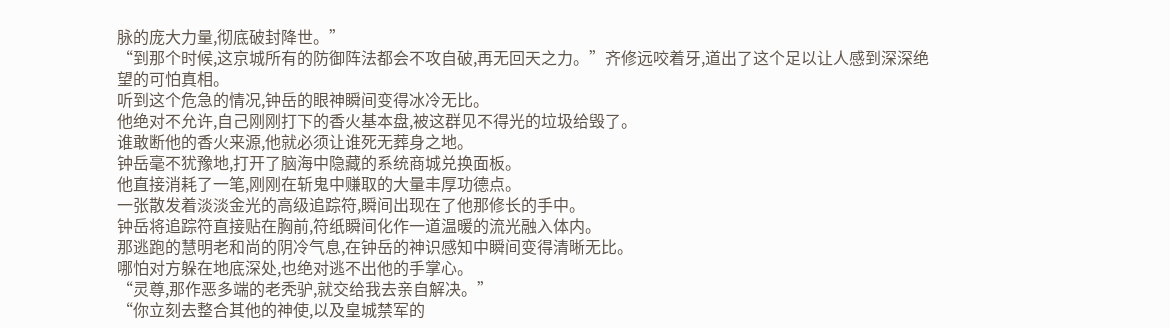脉的庞大力量,彻底破封降世。”
“到那个时候,这京城所有的防御阵法都会不攻自破,再无回天之力。”齐修远咬着牙,道出了这个足以让人感到深深绝望的可怕真相。
听到这个危急的情况,钟岳的眼神瞬间变得冰冷无比。
他绝对不允许,自己刚刚打下的香火基本盘,被这群见不得光的垃圾给毁了。
谁敢断他的香火来源,他就必须让谁死无葬身之地。
钟岳毫不犹豫地,打开了脑海中隐藏的系统商城兑换面板。
他直接消耗了一笔,刚刚在斩鬼中赚取的大量丰厚功德点。
一张散发着淡淡金光的高级追踪符,瞬间出现在了他那修长的手中。
钟岳将追踪符直接贴在胸前,符纸瞬间化作一道温暖的流光融入体内。
那逃跑的慧明老和尚的阴冷气息,在钟岳的神识感知中瞬间变得清晰无比。
哪怕对方躲在地底深处,也绝对逃不出他的手掌心。
“灵尊,那作恶多端的老秃驴,就交给我去亲自解决。”
“你立刻去整合其他的神使,以及皇城禁军的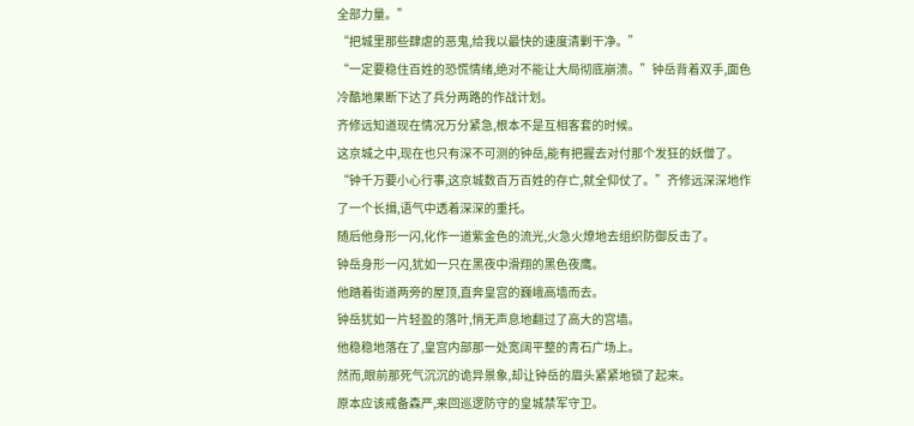全部力量。”
“把城里那些肆虐的恶鬼,给我以最快的速度清剿干净。”
“一定要稳住百姓的恐慌情绪,绝对不能让大局彻底崩溃。”钟岳背着双手,面色冷酷地果断下达了兵分两路的作战计划。
齐修远知道现在情况万分紧急,根本不是互相客套的时候。
这京城之中,现在也只有深不可测的钟岳,能有把握去对付那个发狂的妖僧了。
“钟千万要小心行事,这京城数百万百姓的存亡,就全仰仗了。”齐修远深深地作了一个长揖,语气中透着深深的重托。
随后他身形一闪,化作一道紫金色的流光,火急火燎地去组织防御反击了。
钟岳身形一闪,犹如一只在黑夜中滑翔的黑色夜鹰。
他踏着街道两旁的屋顶,直奔皇宫的巍峨高墙而去。
钟岳犹如一片轻盈的落叶,悄无声息地翻过了高大的宫墙。
他稳稳地落在了,皇宫内部那一处宽阔平整的青石广场上。
然而,眼前那死气沉沉的诡异景象,却让钟岳的眉头紧紧地锁了起来。
原本应该戒备森严,来回巡逻防守的皇城禁军守卫。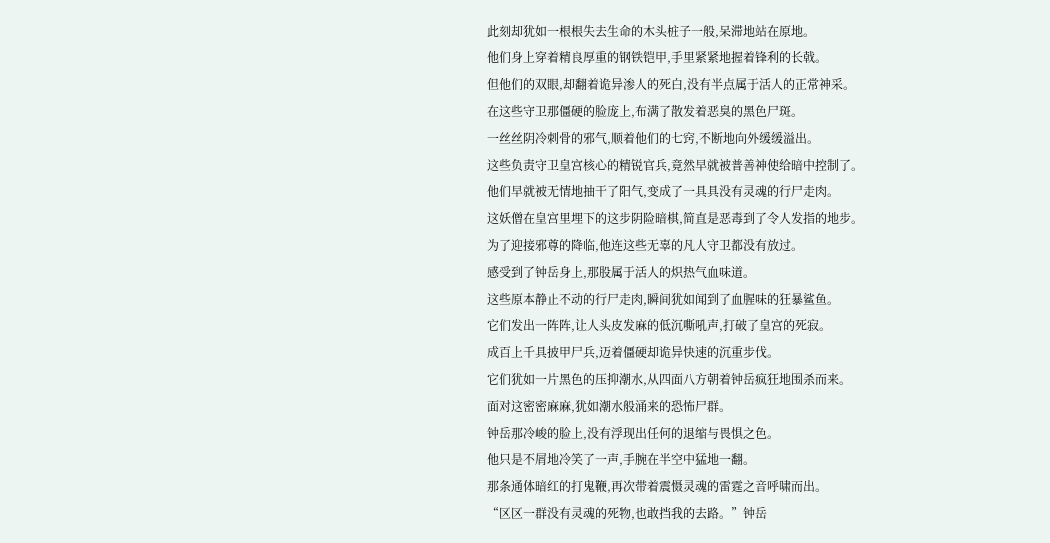此刻却犹如一根根失去生命的木头桩子一般,呆滞地站在原地。
他们身上穿着精良厚重的钢铁铠甲,手里紧紧地握着锋利的长戟。
但他们的双眼,却翻着诡异渗人的死白,没有半点属于活人的正常神采。
在这些守卫那僵硬的脸庞上,布满了散发着恶臭的黑色尸斑。
一丝丝阴冷刺骨的邪气,顺着他们的七窍,不断地向外缓缓溢出。
这些负责守卫皇宫核心的精锐官兵,竟然早就被普善神使给暗中控制了。
他们早就被无情地抽干了阳气,变成了一具具没有灵魂的行尸走肉。
这妖僧在皇宫里埋下的这步阴险暗棋,简直是恶毒到了令人发指的地步。
为了迎接邪尊的降临,他连这些无辜的凡人守卫都没有放过。
感受到了钟岳身上,那股属于活人的炽热气血味道。
这些原本静止不动的行尸走肉,瞬间犹如闻到了血腥味的狂暴鲨鱼。
它们发出一阵阵,让人头皮发麻的低沉嘶吼声,打破了皇宫的死寂。
成百上千具披甲尸兵,迈着僵硬却诡异快速的沉重步伐。
它们犹如一片黑色的压抑潮水,从四面八方朝着钟岳疯狂地围杀而来。
面对这密密麻麻,犹如潮水般涌来的恐怖尸群。
钟岳那冷峻的脸上,没有浮现出任何的退缩与畏惧之色。
他只是不屑地冷笑了一声,手腕在半空中猛地一翻。
那条通体暗红的打鬼鞭,再次带着震慑灵魂的雷霆之音呼啸而出。
“区区一群没有灵魂的死物,也敢挡我的去路。”钟岳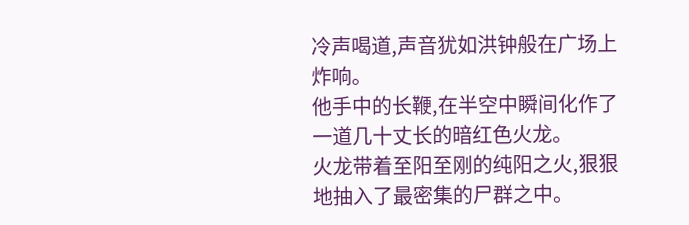冷声喝道,声音犹如洪钟般在广场上炸响。
他手中的长鞭,在半空中瞬间化作了一道几十丈长的暗红色火龙。
火龙带着至阳至刚的纯阳之火,狠狠地抽入了最密集的尸群之中。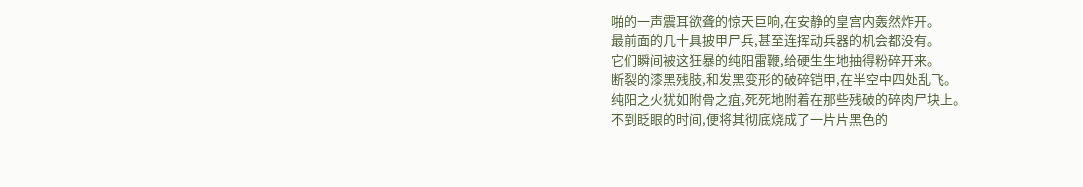啪的一声震耳欲聋的惊天巨响,在安静的皇宫内轰然炸开。
最前面的几十具披甲尸兵,甚至连挥动兵器的机会都没有。
它们瞬间被这狂暴的纯阳雷鞭,给硬生生地抽得粉碎开来。
断裂的漆黑残肢,和发黑变形的破碎铠甲,在半空中四处乱飞。
纯阳之火犹如附骨之疽,死死地附着在那些残破的碎肉尸块上。
不到眨眼的时间,便将其彻底烧成了一片片黑色的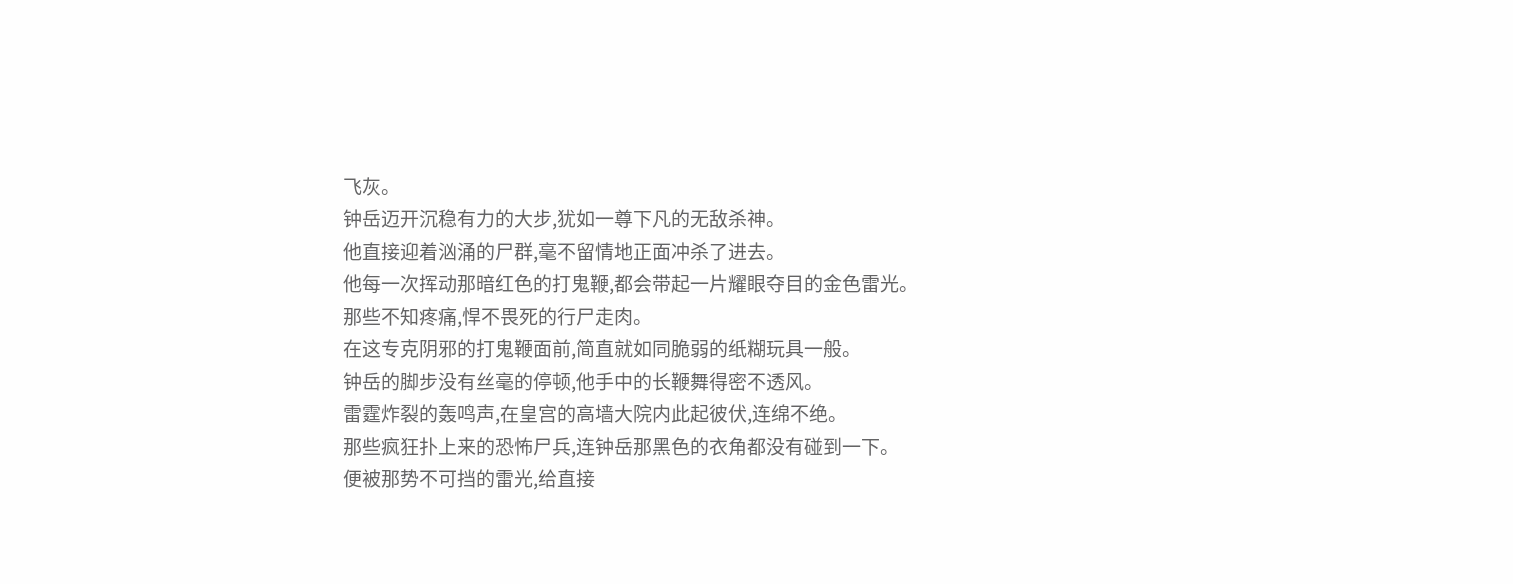飞灰。
钟岳迈开沉稳有力的大步,犹如一尊下凡的无敌杀神。
他直接迎着汹涌的尸群,毫不留情地正面冲杀了进去。
他每一次挥动那暗红色的打鬼鞭,都会带起一片耀眼夺目的金色雷光。
那些不知疼痛,悍不畏死的行尸走肉。
在这专克阴邪的打鬼鞭面前,简直就如同脆弱的纸糊玩具一般。
钟岳的脚步没有丝毫的停顿,他手中的长鞭舞得密不透风。
雷霆炸裂的轰鸣声,在皇宫的高墙大院内此起彼伏,连绵不绝。
那些疯狂扑上来的恐怖尸兵,连钟岳那黑色的衣角都没有碰到一下。
便被那势不可挡的雷光,给直接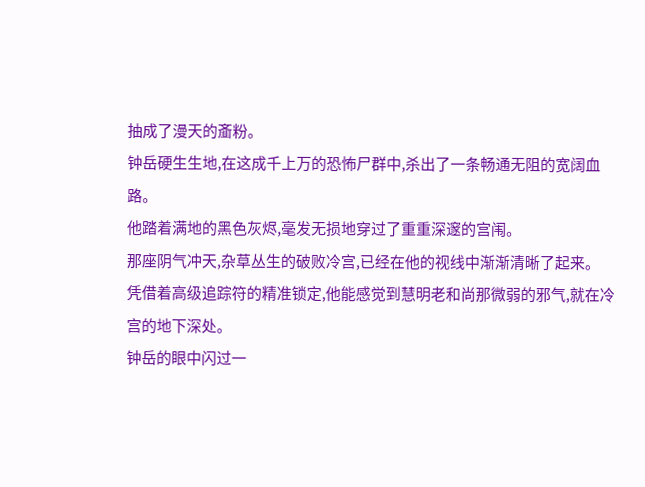抽成了漫天的齑粉。
钟岳硬生生地,在这成千上万的恐怖尸群中,杀出了一条畅通无阻的宽阔血路。
他踏着满地的黑色灰烬,毫发无损地穿过了重重深邃的宫闱。
那座阴气冲天,杂草丛生的破败冷宫,已经在他的视线中渐渐清晰了起来。
凭借着高级追踪符的精准锁定,他能感觉到慧明老和尚那微弱的邪气,就在冷宫的地下深处。
钟岳的眼中闪过一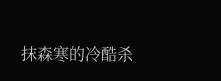抹森寒的冷酷杀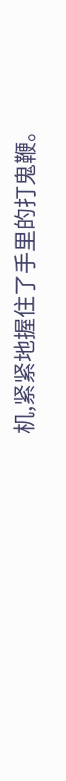机,紧紧地握住了手里的打鬼鞭。